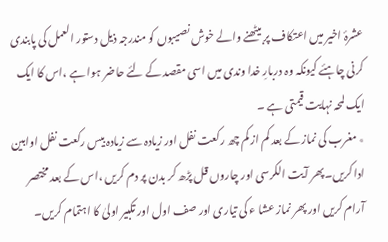عشرۂ اخیر میں اعتکاف پر بیٹھنے والے خوش نصیبوں کو مندرجہ ذیل دستور العمل کی پابندی کرنی چاہئے کیونکہ وہ دربارِ خدا وندی میں اسی مقصد کے لئے حاضر ہوا ہے ،اس کا ایک ایک لمحہ نہایت قیمتی ہے ۔
٭ مغرب کی نماز کے بعد کم از کم چھ رکعت نفل اور زیادہ سے زیادہ بیس رکعت نفل اوابین ادا کریں۔پھر آیت الکرسی اور چاروں قل پڑھ کر بدن پر دم کریں ،اس کے بعد مختصر آرام کریں اور پھر نماز عشا ء کی تیاری اور صف اول اور تکبیر اولیٰ کا اہتمام کریں۔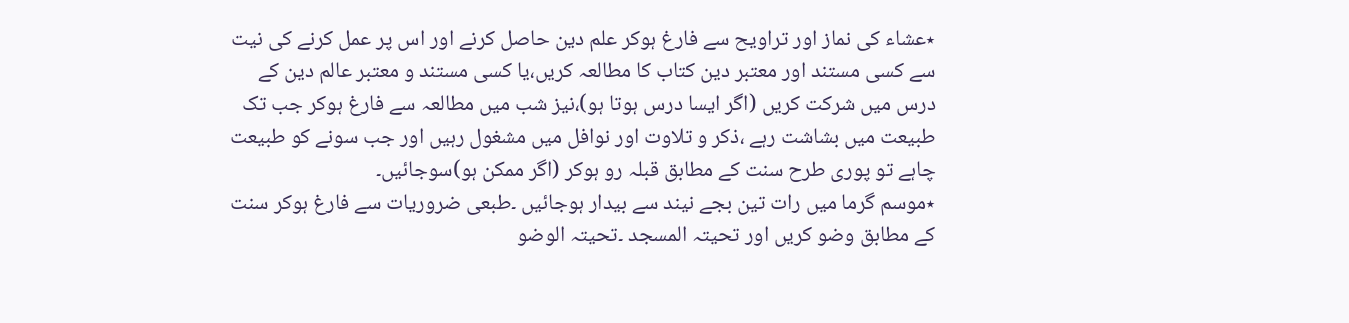٭عشاء کی نماز اور تراویح سے فارغ ہوکر علم دین حاصل کرنے اور اس پر عمل کرنے کی نیت سے کسی مستند اور معتبر دین کتاب کا مطالعہ کریں،یا کسی مستند و معتبر عالم دین کے درس میں شرکت کریں (اگر ایسا درس ہوتا ہو)،نیز شب میں مطالعہ سے فارغ ہوکر جب تک طبیعت میں بشاشت رہے ،ذکر و تلاوت اور نوافل میں مشغول رہیں اور جب سونے کو طبیعت چاہے تو پوری طرح سنت کے مطابق قبلہ رو ہوکر (اگر ممکن ہو)سوجائیں۔
٭موسم گرما میں رات تین بجے نیند سے بیدار ہوجائیں ۔طبعی ضروریات سے فارغ ہوکر سنت کے مطابق وضو کریں اور تحیتہ المسجد ۔تحیتہ الوضو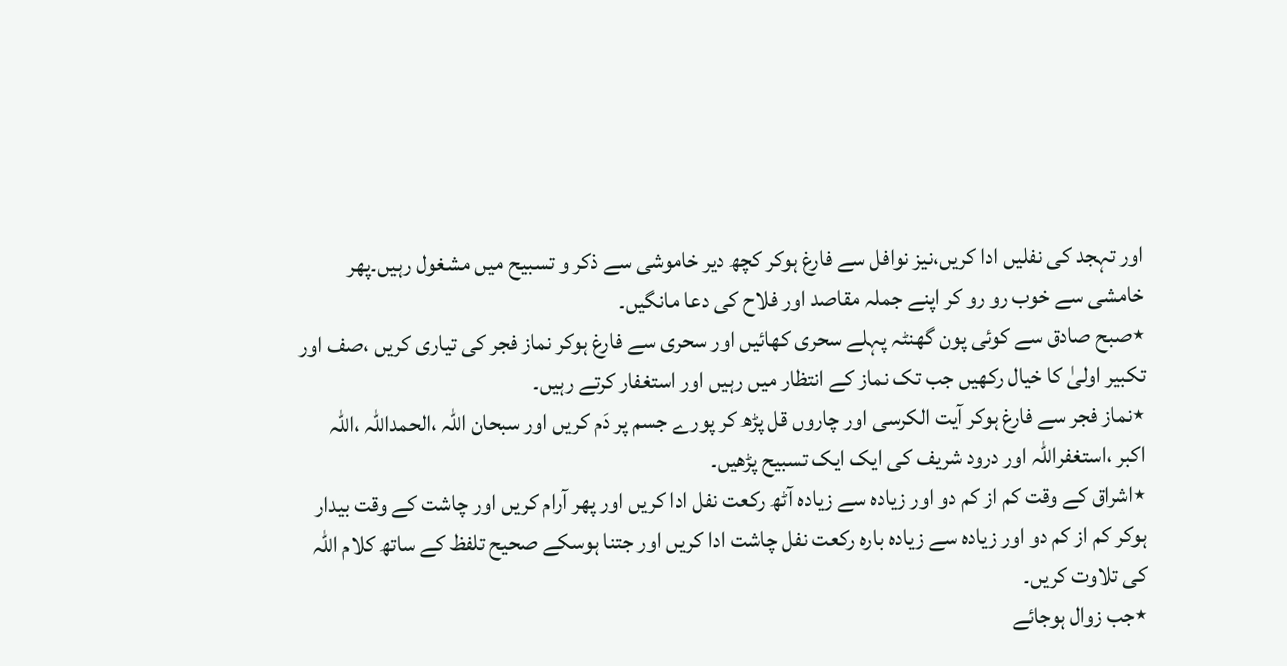اور تہجد کی نفلیں ادا کریں،نیز نوافل سے فارغ ہوکر کچھ دیر خاموشی سے ذکر و تسبیح میں مشغول رہیں۔پھر خامشی سے خوب رو رو کر اپنے جملہ مقاصد اور فلاح کی دعا مانگیں۔
٭صبح صادق سے کوئی پون گھنٹہ پہلے سحری کھائیں اور سحری سے فارغ ہوکر نماز فجر کی تیاری کریں ،صف اور تکبیر اولیٰ کا خیال رکھیں جب تک نماز کے انتظار میں رہیں اور استغفار کرتے رہیں۔
٭نماز فجر سے فارغ ہوکر آیت الکرسی اور چاروں قل پڑھ کر پورے جسم پر دَم کریں اور سبحان اللہ ،الحمداللہ ،اللہ اکبر ،استغفراللہ اور درود شریف کی ایک ایک تسبیح پڑھیں۔
٭اشراق کے وقت کم از کم دو اور زیادہ سے زیادہ آٹھ رکعت نفل ادا کریں اور پھر آرام کریں اور چاشت کے وقت بیدار ہوکر کم از کم دو اور زیادہ سے زیادہ بارہ رکعت نفل چاشت ادا کریں اور جتنا ہوسکے صحیح تلفظ کے ساتھ کلام اللہ کی تلاوت کریں۔
٭جب زوال ہوجائے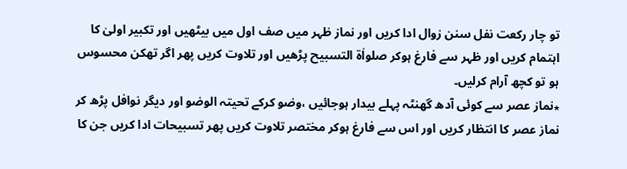تو چار رکعت نفل سنن زوال ادا کریں اور نماز ظہر میں صف اول میں بیٹھیں اور تکبیر اولیٰ کا اہتمام کریں اور ظہر سے فارغ ہوکر صلواٰۃ التسبیح پڑھیں اور تلاوت کریں پھر اگر تھکن محسوس ہو تو کچھ آرام کرلیں۔
٭نماز عصر سے کوئی آدھ گھنٹہ پہلے بیدار ہوجائیں ،وضو کرکے تحیتہ الوضو اور دیگر نوافل پڑھ کر نماز عصر کا انتظار کریں اور اس سے فارغ ہوکر مختصر تلاوت کریں پھر تسبیحات ادا کریں جن کا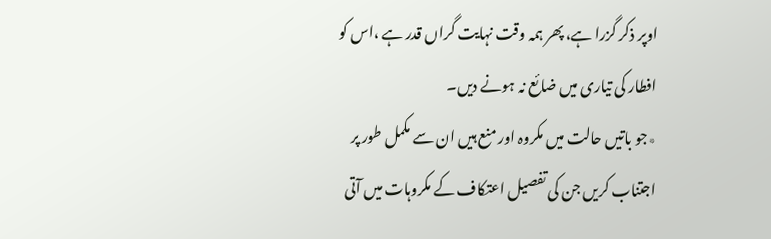اوپر ذکر گزرا ہے، پھر ہمہ وقت نہایت گراں قدر ہے ،اس کو افطار کی تیاری میں ضائع نہ ہونے دیں۔
٭جو باتیں حالت میں مکروہ اور منع ہیں ان سے مکمل طور پر اجتناب کریں جن کی تفصیل اعتکاف کے مکروہات میں آتی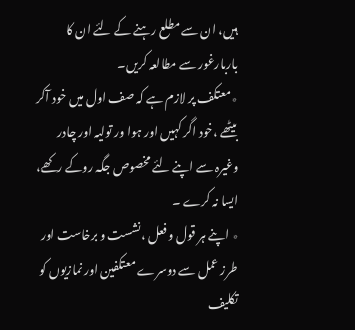ہیں، ان سے مطلع رہنے کے لئے ان کا باربارغور سے مطالعہ کریں۔
٭معتکف پر لازم ہے کہ صف اول میں خود آکر بیٹھے ،خود اگر کہیں اور ہوا ور تولیہ اور چادر وغیرہ سے اپنے لئے مخصوص جگہ روکے رکھے، ایسا نہ کرے ۔
٭ اپنے ہر قول و فعل ،نشست و برخاست اور طرز عمل سے دوسرے معتکفین اور نمازیوں کو تکلیف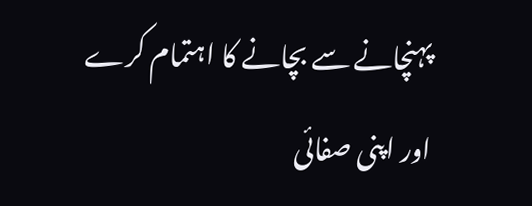پہنچانے سے بچانے کا اہتمام کرے اور اپنی صفائی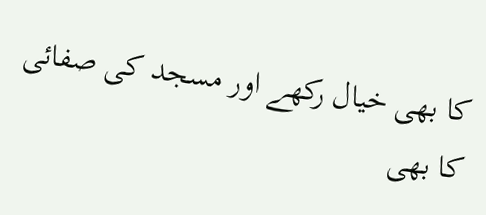کا بھی خیال رکھے اور مسجد کی صفائی کا بھی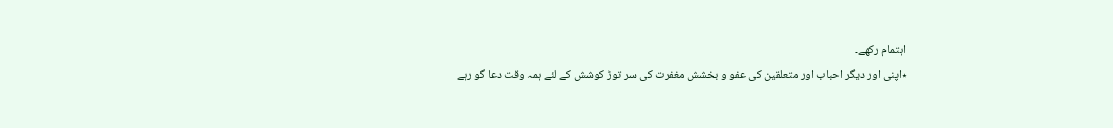اہتمام رکھے۔
٭اپنی اور دیگر احباب اور متعلقین کی عفو و بخشش مغفرت کی سر توڑ کوشش کے لئے ہمہ وقت دعا گو رہے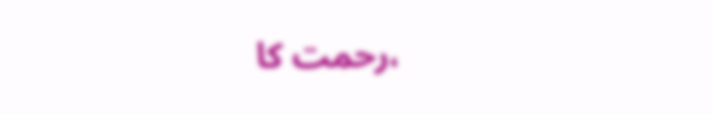،رحمت کا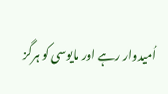اُمیدوار رہے اور مایوسی کو ہرگز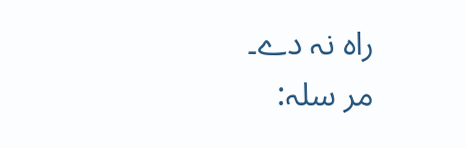راہ نہ دے۔
مر سلہ: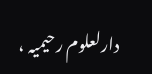دارلعلوم رحیمیہ ،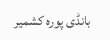بانڈی پورہ کشمیر